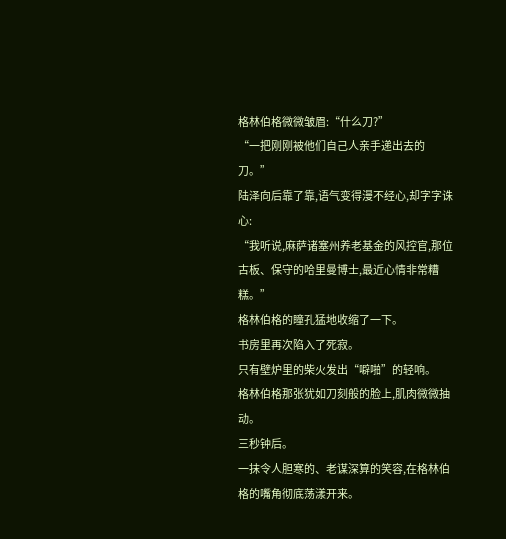格林伯格微微皱眉:“什么刀?”
“一把刚刚被他们自己人亲手递出去的刀。”
陆泽向后靠了靠,语气变得漫不经心,却字字诛心:
“我听说,麻萨诸塞州养老基金的风控官,那位古板、保守的哈里曼博士,最近心情非常糟糕。”
格林伯格的瞳孔猛地收缩了一下。
书房里再次陷入了死寂。
只有壁炉里的柴火发出“噼啪”的轻响。
格林伯格那张犹如刀刻般的脸上,肌肉微微抽动。
三秒钟后。
一抹令人胆寒的、老谋深算的笑容,在格林伯格的嘴角彻底荡漾开来。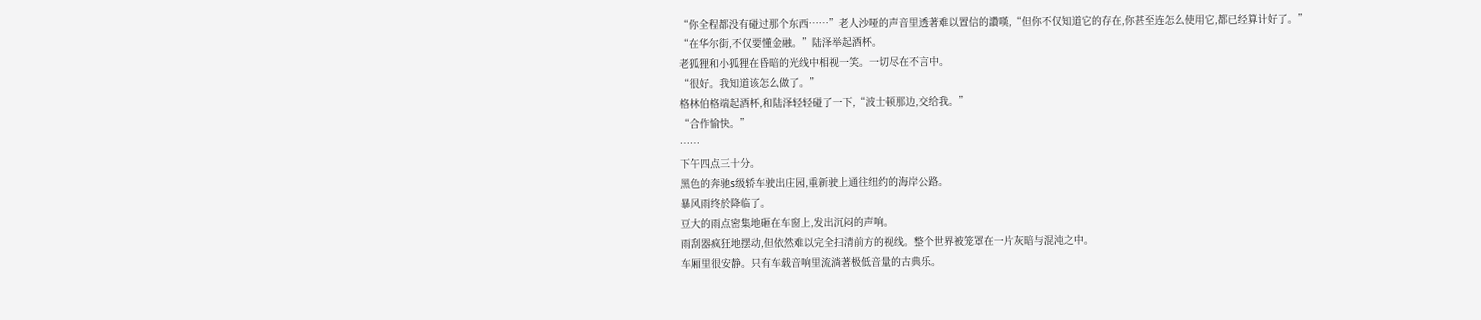“你全程都没有碰过那个东西……”老人沙哑的声音里透著难以置信的讚嘆,“但你不仅知道它的存在,你甚至连怎么使用它,都已经算计好了。”
“在华尔街,不仅要懂金融。”陆泽举起酒杯。
老狐狸和小狐狸在昏暗的光线中相视一笑。一切尽在不言中。
“很好。我知道该怎么做了。”
格林伯格端起酒杯,和陆泽轻轻碰了一下,“波士顿那边,交给我。”
“合作愉快。”
……
下午四点三十分。
黑色的奔驰s级轿车驶出庄园,重新驶上通往纽约的海岸公路。
暴风雨终於降临了。
豆大的雨点密集地砸在车窗上,发出沉闷的声响。
雨刮器疯狂地摆动,但依然难以完全扫清前方的视线。整个世界被笼罩在一片灰暗与混沌之中。
车厢里很安静。只有车载音响里流淌著极低音量的古典乐。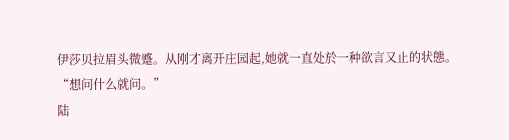伊莎贝拉眉头微蹙。从刚才离开庄园起,她就一直处於一种欲言又止的状態。
“想问什么就问。”
陆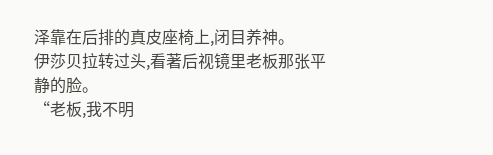泽靠在后排的真皮座椅上,闭目养神。
伊莎贝拉转过头,看著后视镜里老板那张平静的脸。
“老板,我不明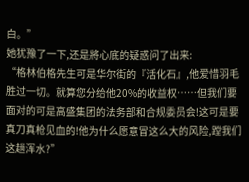白。”
她犹豫了一下,还是將心底的疑惑问了出来:
“格林伯格先生可是华尔街的『活化石』,他爱惜羽毛胜过一切。就算您分给他20%的收益权……但我们要面对的可是高盛集团的法务部和合规委员会!这可是要真刀真枪见血的!他为什么愿意冒这么大的风险,蹚我们这趟浑水?”